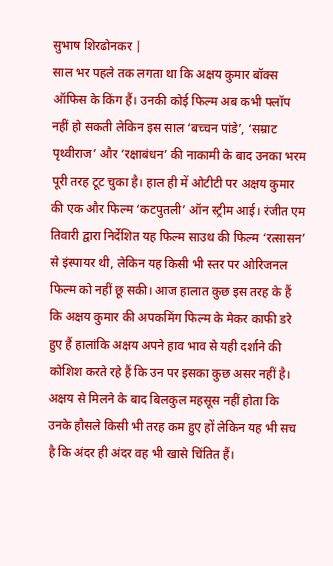सुभाष शिरढोनकर |
साल भर पहले तक लगता था कि अक्षय कुमार बॉक्स ऑफिस के किंग हैं। उनकी कोई फिल्म अब कभी फ्लॉप नहीं हो सकती लेकिन इस साल ‘बच्चन पांडे’, ‘सम्राट पृथ्वीराज’ और ‘रक्षाबंधन’ की नाकामी के बाद उनका भरम पूरी तरह टूट चुका है। हाल ही में ओटीटी पर अक्षय कुमार की एक और फिल्म ‘कटपुतली’ ऑन स्ट्रीम आई। रंजीत एम तिवारी द्वारा निर्देशित यह फिल्म साउथ की फिल्म ‘रत्सासन’ से इंस्पायर थी, लेकिन यह किसी भी स्तर पर ओरिजनल फिल्म को नहीं छू सकी। आज हालात कुछ इस तरह के हैं कि अक्षय कुमार की अपकमिंग फिल्म के मेकर काफी डरे हुए हैं हालांकि अक्षय अपने हाव भाव से यही दर्शाने की कोशिश करते रहे हैं कि उन पर इसका कुछ असर नहीं है। अक्षय से मिलने के बाद बिलकुल महसूस नहीं होता कि उनके हौसले किसी भी तरह कम हुए हों लेकिन यह भी सच है कि अंदर ही अंदर वह भी खासे चिंतित हैं।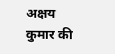अक्षय कुमार की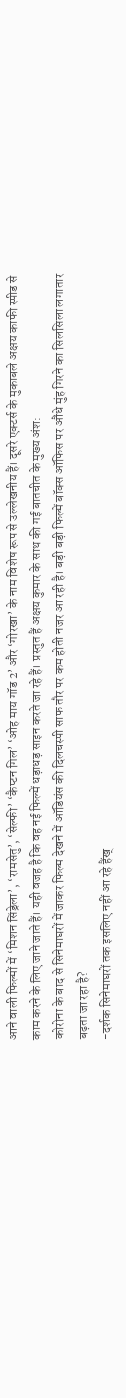आने वाली फिल्मों में ‘मिशन सिंड्रेला’, ‘रामसेतु’, ‘सेल्फी’ ‘कैप्टन गिल’ ‘ओह माय गॉड 2’ और ‘गोरखा’ के नाम विशेष रूप से उल्लेखनीय हैं। दूसरे एक्टर्स के मुकाबले अक्षय काफी स्पीड से काम करने के लिए जाने जाते हैं। यही वजह है कि वह नई फिल्में धड़ाधड़ साइन करते जा रहे हैं। प्रस्तुत हैं अक्षय कुमार के साथ की गई बातचीत के मुख्य अंश:
कोरोना के बाद से सिनेमाघरों में जाकर फिल्म देखने में ऑडियंस की दिलचस्पी साफ तौर पर कम होती नजर आ रही है। बड़ी बड़ी फिल्में बॉक्स ऑफिस पर औंधे मुंह गिरने का सिलसिला लगातार बढ़ता जा रहा है?
-दर्शक सिनेमाघरों तक इसलिए नहीं आ रहे हैंख्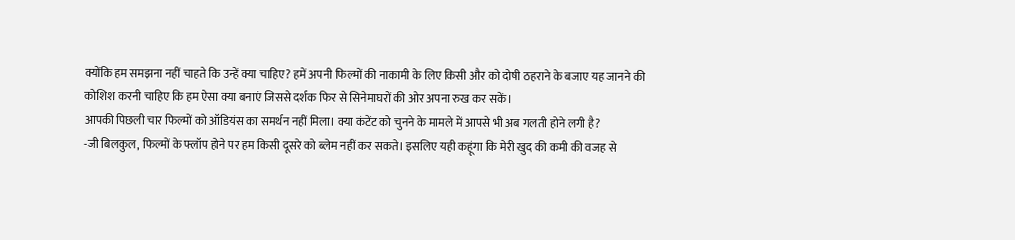क्योंकि हम समझना नहीं चाहते कि उन्हें क्या चाहिए? हमें अपनी फिल्मों की नाकामी के लिए किसी और को दोषी ठहराने के बजाए यह जानने की कोशिश करनी चाहिए कि हम ऐसा क्या बनाएं जिससे दर्शक फिर से सिनेमाघरों की ओर अपना रुख कर सकें।
आपकी पिछली चार फिल्मों को ऑडियंस का समर्थन नहीं मिला। क्या कंटेंट को चुनने के मामले में आपसे भी अब गलती होने लगी है?
-जी बिलकुल, फिल्मों के फ्लॉप होने पर हम किसी दूसरे को ब्लेम नहीं कर सकते। इसलिए यही कहूंगा कि मेरी खुद की कमी की वजह से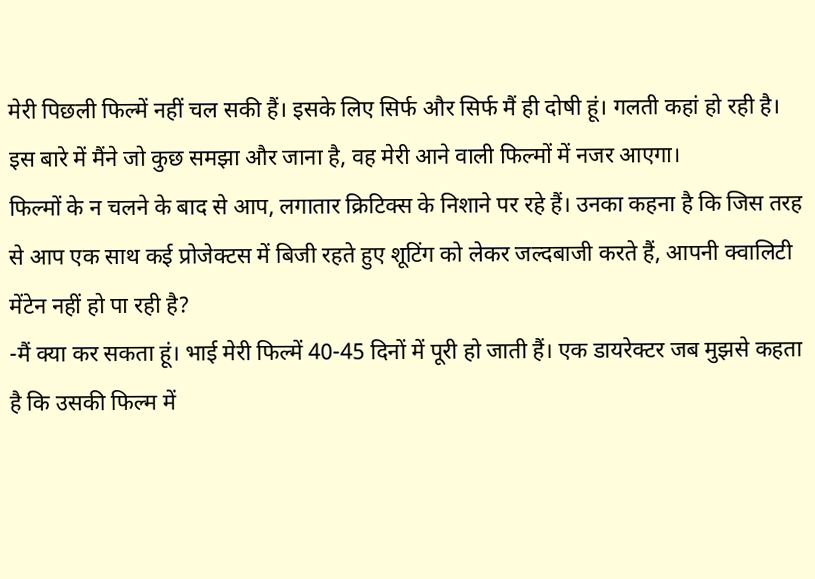मेरी पिछली फिल्में नहीं चल सकी हैं। इसके लिए सिर्फ और सिर्फ मैं ही दोषी हूं। गलती कहां हो रही है। इस बारे में मैंने जो कुछ समझा और जाना है, वह मेरी आने वाली फिल्मों में नजर आएगा।
फिल्मों के न चलने के बाद से आप, लगातार क्रिटिक्स के निशाने पर रहे हैं। उनका कहना है कि जिस तरह से आप एक साथ कई प्रोजेक्टस में बिजी रहते हुए शूटिंग को लेकर जल्दबाजी करते हैं, आपनी क्वालिटी मेंटेन नहीं हो पा रही है?
-मैं क्या कर सकता हूं। भाई मेरी फिल्में 40-45 दिनों में पूरी हो जाती हैं। एक डायरेक्टर जब मुझसे कहता है कि उसकी फिल्म में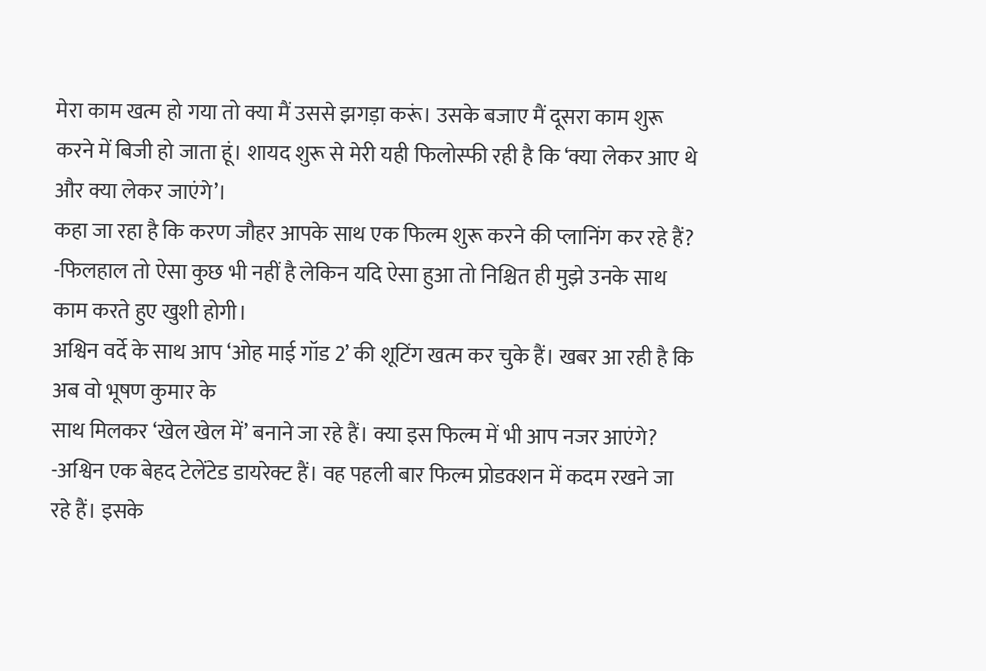मेरा काम खत्म हो गया तो क्या मैं उससे झगड़ा करूं। उसके बजाए मैं दूसरा काम शुरू करने में बिजी हो जाता हूं। शायद शुरू से मेरी यही फिलोस्फी रही है कि ‘क्या लेकर आए थे और क्या लेकर जाएंगे’।
कहा जा रहा है कि करण जौहर आपके साथ एक फिल्म शुरू करने की प्लानिंग कर रहे हैं?
-फिलहाल तो ऐसा कुछ भी नहीं है लेकिन यदि ऐसा हुआ तो निश्चित ही मुझे उनके साथ काम करते हुए खुशी होगी।
अश्विन वर्दे के साथ आप ‘ओह माई गॉड 2’ की शूटिंग खत्म कर चुके हैं। खबर आ रही है कि अब वो भूषण कुमार के
साथ मिलकर ‘खेल खेल में’ बनाने जा रहे हैं। क्या इस फिल्म में भी आप नजर आएंगे?
-अश्विन एक बेहद टेलेंटेड डायरेक्ट हैं। वह पहली बार फिल्म प्रोडक्शन में कदम रखने जा रहे हैं। इसके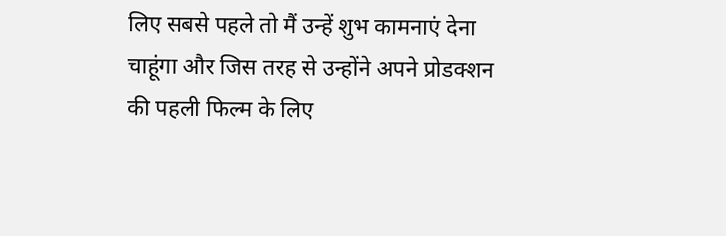लिए सबसे पहले तो मैं उन्हें शुभ कामनाएं देना चाहूंगा और जिस तरह से उन्होंने अपने प्रोडक्शन की पहली फिल्म के लिए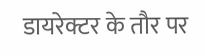डायरेक्टर के तौर पर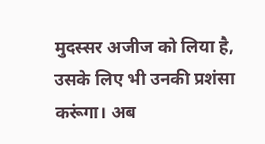मुदस्सर अजीज को लिया है, उसके लिए भी उनकी प्रशंसा करूंगा। अब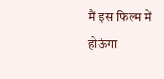मैं इस फिल्म में होऊंगा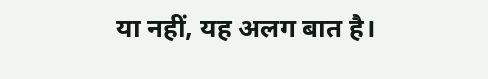या नहीं, यह अलग बात है।